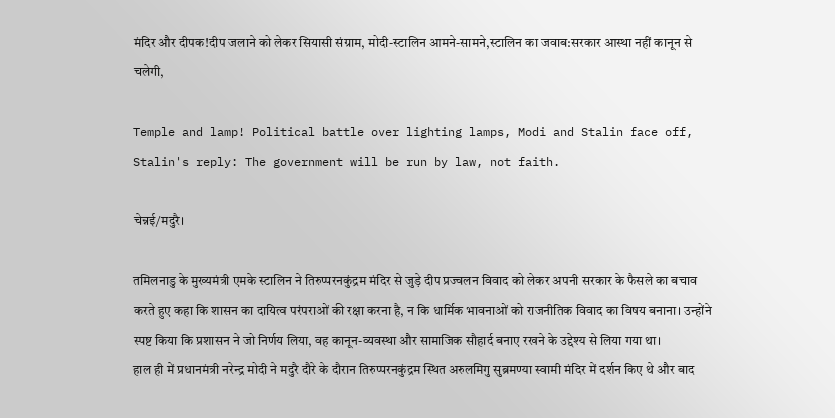मंदिर और दीपक!दीप जलाने को लेकर सियासी संग्राम, मोदी-स्टालिन आमने-सामने,स्टालिन का जवाब:सरकार आस्था नहीं कानून से चलेगी,

Temple and lamp! Political battle over lighting lamps, Modi and Stalin face off, Stalin's reply: The government will be run by law, not faith.

चेन्नई/मदुरै।

तमिलनाडु के मुख्यमंत्री एमके स्टालिन ने तिरुप्परनकुंद्रम मंदिर से जुड़े दीप प्रज्वलन विवाद को लेकर अपनी सरकार के फैसले का बचाव करते हुए कहा कि शासन का दायित्व परंपराओं की रक्षा करना है, न कि धार्मिक भावनाओं को राजनीतिक विवाद का विषय बनाना। उन्होंने स्पष्ट किया कि प्रशासन ने जो निर्णय लिया, वह कानून-व्यवस्था और सामाजिक सौहार्द बनाए रखने के उद्देश्य से लिया गया था।
हाल ही में प्रधानमंत्री नरेन्द्र मोदी ने मदुरै दौरे के दौरान तिरुप्परनकुंद्रम स्थित अरुलमिगु सुब्रमण्या स्वामी मंदिर में दर्शन किए थे और बाद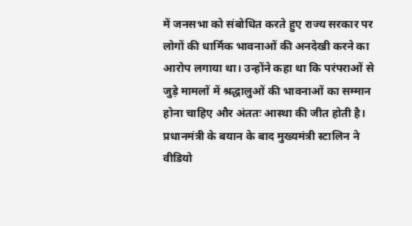में जनसभा को संबोधित करते हुए राज्य सरकार पर लोगों की धार्मिक भावनाओं की अनदेखी करने का आरोप लगाया था। उन्होंने कहा था कि परंपराओं से जुड़े मामलों में श्रद्धालुओं की भावनाओं का सम्मान होना चाहिए और अंततः आस्था की जीत होती है।
प्रधानमंत्री के बयान के बाद मुख्यमंत्री स्टालिन ने वीडियो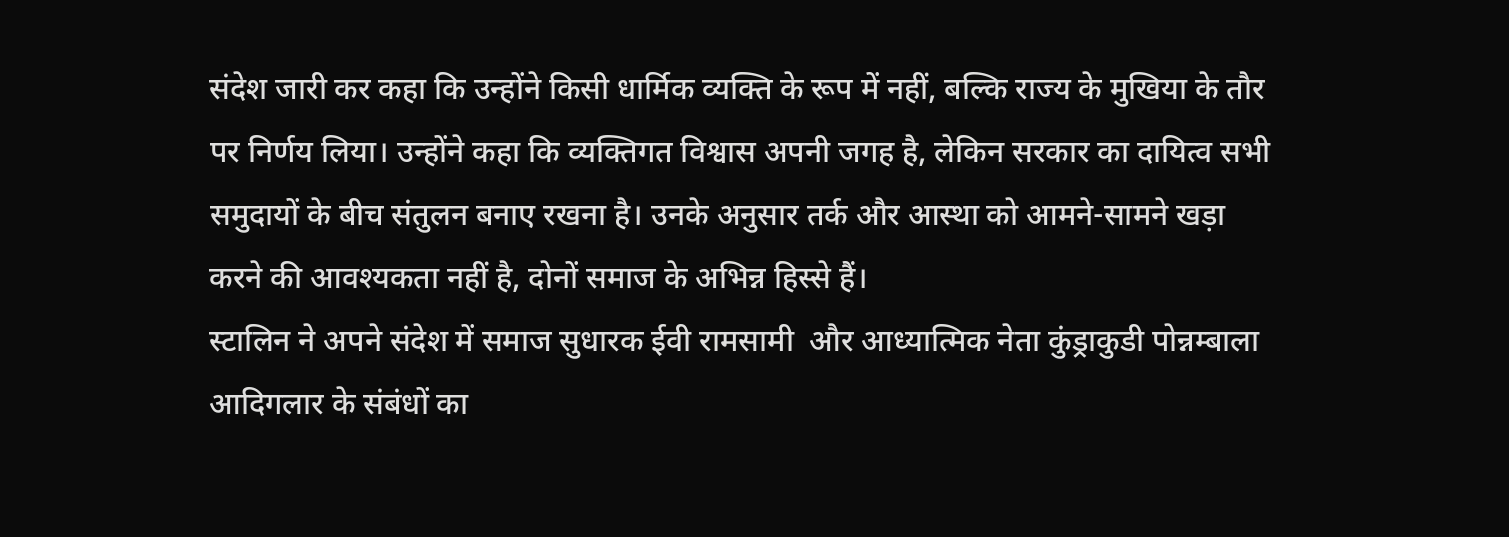संदेश जारी कर कहा कि उन्होंने किसी धार्मिक व्यक्ति के रूप में नहीं, बल्कि राज्य के मुखिया के तौर पर निर्णय लिया। उन्होंने कहा कि व्यक्तिगत विश्वास अपनी जगह है, लेकिन सरकार का दायित्व सभी समुदायों के बीच संतुलन बनाए रखना है। उनके अनुसार तर्क और आस्था को आमने-सामने खड़ा करने की आवश्यकता नहीं है, दोनों समाज के अभिन्न हिस्से हैं।
स्टालिन ने अपने संदेश में समाज सुधारक ईवी रामसामी  और आध्यात्मिक नेता कुंड्राकुडी पोन्नम्बाला आदिगलार के संबंधों का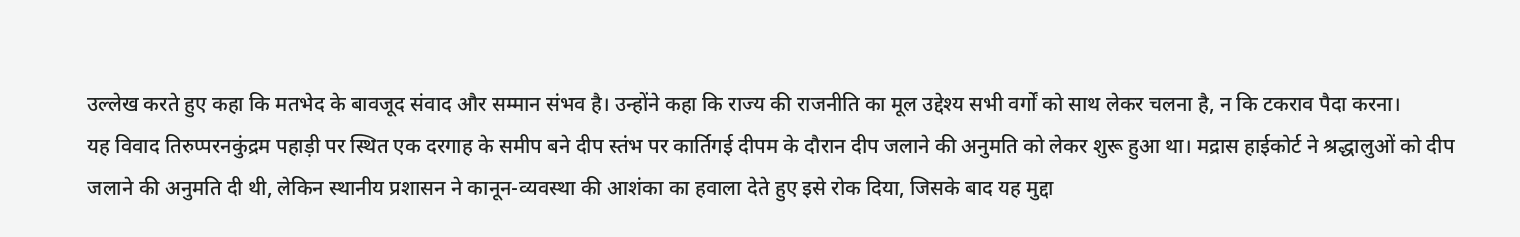उल्लेख करते हुए कहा कि मतभेद के बावजूद संवाद और सम्मान संभव है। उन्होंने कहा कि राज्य की राजनीति का मूल उद्देश्य सभी वर्गों को साथ लेकर चलना है, न कि टकराव पैदा करना।
यह विवाद तिरुप्परनकुंद्रम पहाड़ी पर स्थित एक दरगाह के समीप बने दीप स्तंभ पर कार्तिगई दीपम के दौरान दीप जलाने की अनुमति को लेकर शुरू हुआ था। मद्रास हाईकोर्ट ने श्रद्धालुओं को दीप जलाने की अनुमति दी थी, लेकिन स्थानीय प्रशासन ने कानून-व्यवस्था की आशंका का हवाला देते हुए इसे रोक दिया, जिसके बाद यह मुद्दा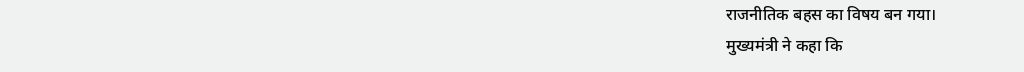राजनीतिक बहस का विषय बन गया।
मुख्यमंत्री ने कहा कि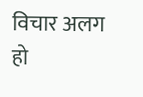विचार अलग हो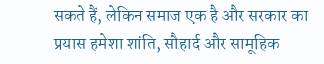सकते हैं, लेकिन समाज एक है और सरकार का प्रयास हमेशा शांति, सौहार्द और सामूहिक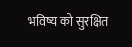भविष्य को सुरक्षित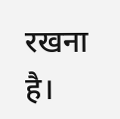रखना है।